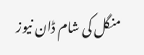منگل کی شام ڈان نیوز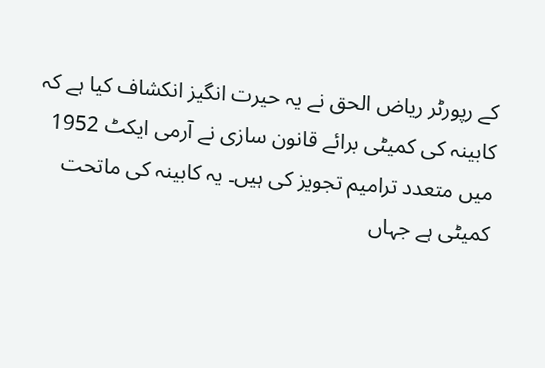کے رپورٹر ریاض الحق نے یہ حیرت انگیز انکشاف کیا ہے کہ کابینہ کی کمیٹی برائے قانون سازی نے آرمی ایکٹ 1952 میں متعدد ترامیم تجویز کی ہیں۔ یہ کابینہ کی ماتحت کمیٹی ہے جہاں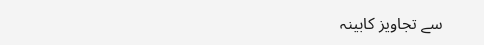سے تجاویز کابینہ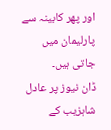اور پھر کابینہ سے پارلیمان میں جاتی ہیں۔
ڈان نیوز پر عادل شاہزیب کے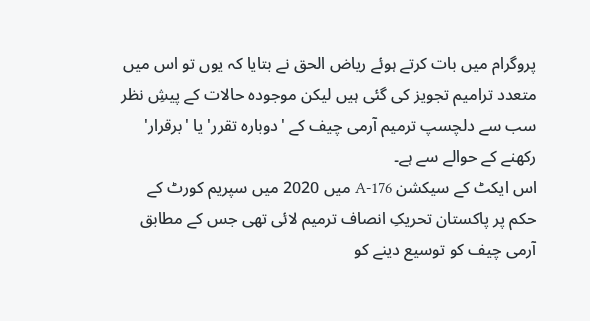پروگرام میں بات کرتے ہوئے ریاض الحق نے بتایا کہ یوں تو اس میں متعدد ترامیم تجویز کی گئی ہیں لیکن موجودہ حالات کے پیشِ نظر سب سے دلچسپ ترمیم آرمی چیف کے 'دوبارہ تقرر' یا 'برقرار' رکھنے کے حوالے سے ہے۔
اس ایکٹ کے سیکشن 176-A میں 2020 میں سپریم کورٹ کے حکم پر پاکستان تحریکِ انصاف ترمیم لائی تھی جس کے مطابق آرمی چیف کو توسیع دینے کو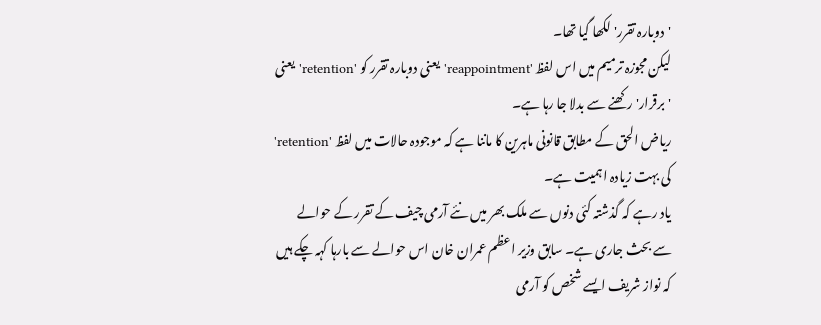'دوبارہ تقرر' لکھا گیا تھا۔
لیکن مجوزہ ترمیم میں اس لفظ 'reappointment' یعنی دوبارہ تقرر کو 'retention' یعنی 'برقرار' رکھنے سے بدلا جا رہا ہے۔
ریاض الحق کے مطابق قانونی ماہرین کا ماننا ہے کہ موجودہ حالات میں لفظ 'retention' کی بہت زیادہ اہمیت ہے۔
یاد رہے کہ گذشتہ کئی دنوں سے ملک بھر میں نئے آرمی چیف کے تقرر کے حوالے سے بحث جاری ہے۔ سابق وزیر اعظم عمران خان اس حوالے سے بارہا کہہ چکے ہیں کہ نواز شریف ایسے شخص کو آرمی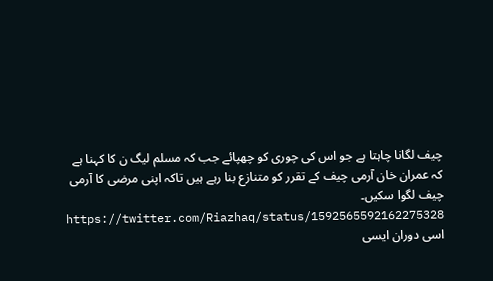چیف لگانا چاہتا ہے جو اس کی چوری کو چھپائے جب کہ مسلم لیگ ن کا کہنا ہے کہ عمران خان آرمی چیف کے تقرر کو متنازع بنا رہے ہیں تاکہ اپنی مرضی کا آرمی چیف لگوا سکیں۔
https://twitter.com/Riazhaq/status/1592565592162275328
اسی دوران ایسی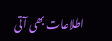اطلاعات بھی آتی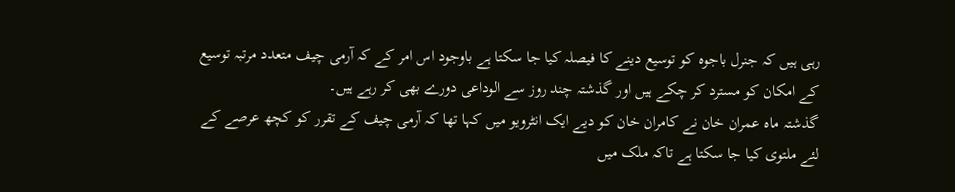رہی ہیں کہ جنرل باجوہ کو توسیع دینے کا فیصلہ کیا جا سکتا ہے باوجود اس امر کے کہ آرمی چیف متعدد مرتبہ توسیع کے امکان کو مسترد کر چکے ہیں اور گذشتہ چند روز سے الوداعی دورے بھی کر رہے ہیں۔
گذشتہ ماہ عمران خان نے کامران خان کو دیے ایک انٹرویو میں کہا تھا کہ آرمی چیف کے تقرر کو کچھ عرصے کے لئے ملتوی کیا جا سکتا ہے تاکہ ملک میں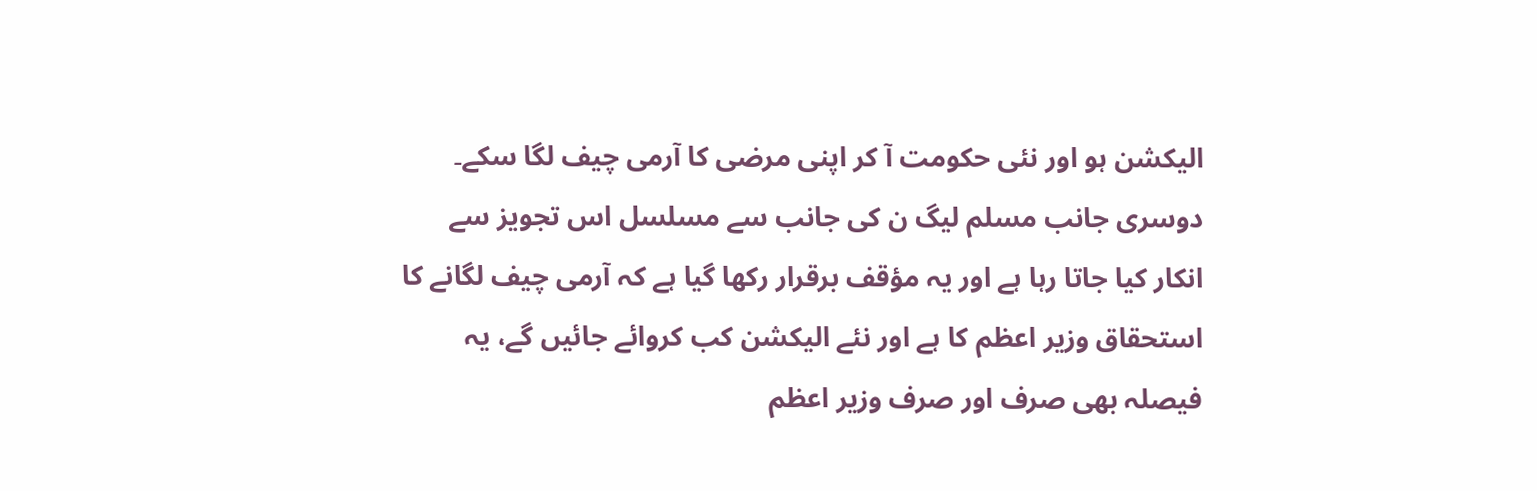الیکشن ہو اور نئی حکومت آ کر اپنی مرضی کا آرمی چیف لگا سکے۔ دوسری جانب مسلم لیگ ن کی جانب سے مسلسل اس تجویز سے انکار کیا جاتا رہا ہے اور یہ مؤقف برقرار رکھا گیا ہے کہ آرمی چیف لگانے کا استحقاق وزیر اعظم کا ہے اور نئے الیکشن کب کروائے جائیں گے، یہ فیصلہ بھی صرف اور صرف وزیر اعظم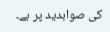کی صوابدید پر ہے۔